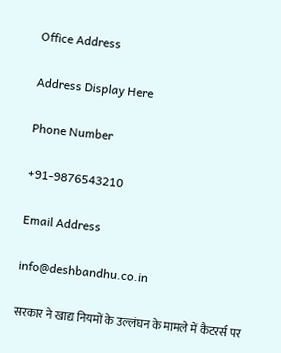Office Address

Address Display Here

Phone Number

+91-9876543210

Email Address

info@deshbandhu.co.in

सरकार ने खाद्य नियमों के उल्लंघन के मामले में कैटरर्स पर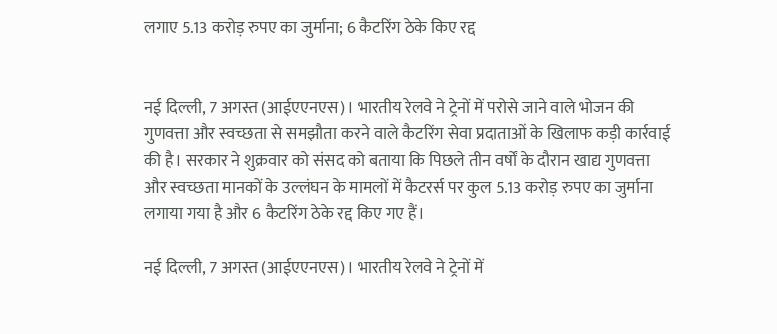लगाए 5.13 करोड़ रुपए का जुर्माना; 6 कैटरिंग ठेके किए रद्द


नई दिल्ली, 7 अगस्त (आईएएनएस)। भारतीय रेलवे ने ट्रेनों में परोसे जाने वाले भोजन की गुणवत्ता और स्वच्छता से समझौता करने वाले कैटरिंग सेवा प्रदाताओं के खिलाफ कड़ी कार्रवाई की है। सरकार ने शुक्रवार को संसद को बताया कि पिछले तीन वर्षों के दौरान खाद्य गुणवत्ता और स्वच्छता मानकों के उल्लंघन के मामलों में कैटरर्स पर कुल 5.13 करोड़ रुपए का जुर्माना लगाया गया है और 6 कैटरिंग ठेके रद्द किए गए हैं।

नई दिल्ली, 7 अगस्त (आईएएनएस)। भारतीय रेलवे ने ट्रेनों में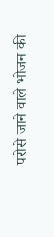परोसे जाने वाले भोजन की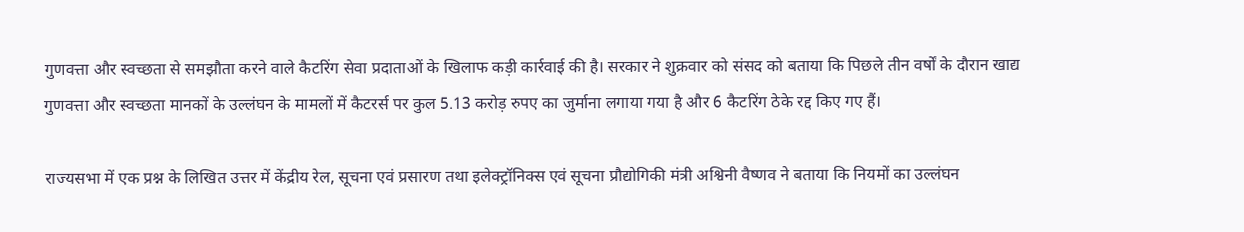गुणवत्ता और स्वच्छता से समझौता करने वाले कैटरिंग सेवा प्रदाताओं के खिलाफ कड़ी कार्रवाई की है। सरकार ने शुक्रवार को संसद को बताया कि पिछले तीन वर्षों के दौरान खाद्य गुणवत्ता और स्वच्छता मानकों के उल्लंघन के मामलों में कैटरर्स पर कुल 5.13 करोड़ रुपए का जुर्माना लगाया गया है और 6 कैटरिंग ठेके रद्द किए गए हैं।

राज्यसभा में एक प्रश्न के लिखित उत्तर में केंद्रीय रेल, सूचना एवं प्रसारण तथा इलेक्ट्रॉनिक्स एवं सूचना प्रौद्योगिकी मंत्री अश्विनी वैष्णव ने बताया कि नियमों का उल्लंघन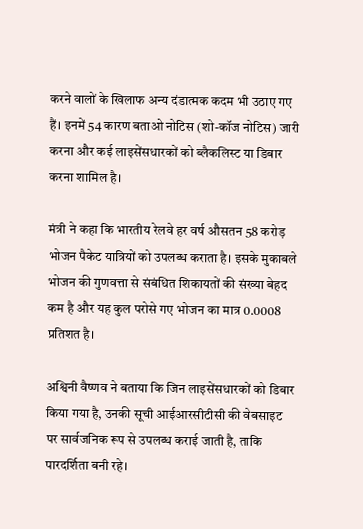करने वालों के खिलाफ अन्य दंडात्मक कदम भी उठाए गए हैं। इनमें 54 कारण बताओ नोटिस (शो-कॉज नोटिस) जारी करना और कई लाइसेंसधारकों को ब्लैकलिस्ट या डिबार करना शामिल है।

मंत्री ने कहा कि भारतीय रेलवे हर वर्ष औसतन 58 करोड़ भोजन पैकेट यात्रियों को उपलब्ध कराता है। इसके मुकाबले भोजन की गुणवत्ता से संबंधित शिकायतों की संख्या बेहद कम है और यह कुल परोसे गए भोजन का मात्र 0.0008 प्रतिशत है।

अश्विनी वैष्णव ने बताया कि जिन लाइसेंसधारकों को डिबार किया गया है, उनकी सूची आईआरसीटीसी की वेबसाइट पर सार्वजनिक रूप से उपलब्ध कराई जाती है, ताकि पारदर्शिता बनी रहे।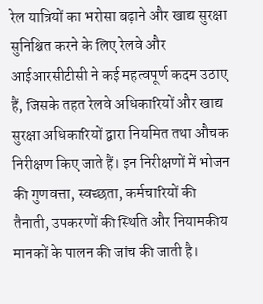रेल यात्रियों का भरोसा बढ़ाने और खाद्य सुरक्षा सुनिश्चित करने के लिए रेलवे और आईआरसीटीसी ने कई महत्वपूर्ण कदम उठाए हैं, जिसके तहत रेलवे अधिकारियों और खाद्य सुरक्षा अधिकारियों द्वारा नियमित तथा औचक निरीक्षण किए जाते हैं। इन निरीक्षणों में भोजन की गुणवत्ता, स्वच्छता, कर्मचारियों की तैनाती, उपकरणों की स्थिति और नियामकीय मानकों के पालन की जांच की जाती है।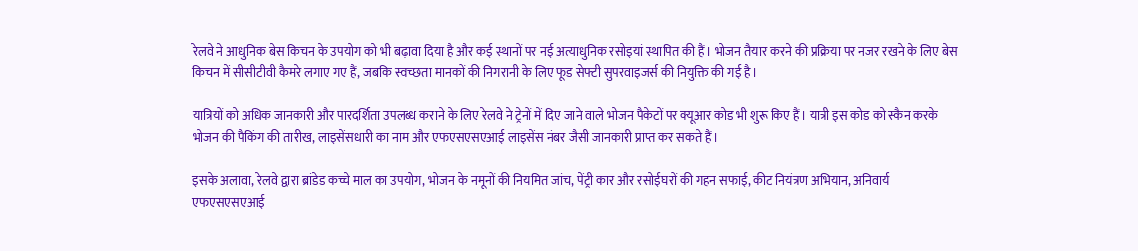रेलवे ने आधुनिक बेस किचन के उपयोग को भी बढ़ावा दिया है और कई स्थानों पर नई अत्याधुनिक रसोइयां स्थापित की हैं। भोजन तैयार करने की प्रक्रिया पर नजर रखने के लिए बेस किचन में सीसीटीवी कैमरे लगाए गए हैं, जबकि स्वच्छता मानकों की निगरानी के लिए फूड सेफ्टी सुपरवाइजर्स की नियुक्ति की गई है।

यात्रियों को अधिक जानकारी और पारदर्शिता उपलब्ध कराने के लिए रेलवे ने ट्रेनों में दिए जाने वाले भोजन पैकेटों पर क्यूआर कोड भी शुरू किए हैं। यात्री इस कोड को स्कैन करके भोजन की पैकिंग की तारीख, लाइसेंसधारी का नाम और एफएसएसएआई लाइसेंस नंबर जैसी जानकारी प्राप्त कर सकते हैं।

इसके अलावा, रेलवे द्वारा ब्रांडेड कच्चे माल का उपयोग, भोजन के नमूनों की नियमित जांच, पेंट्री कार और रसोईघरों की गहन सफाई, कीट नियंत्रण अभियान, अनिवार्य एफएसएसएआई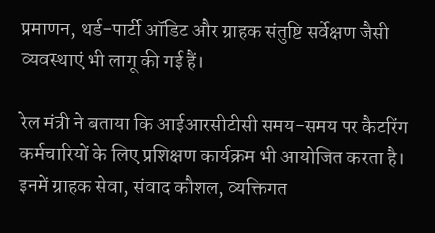प्रमाणन, थर्ड-पार्टी ऑडिट और ग्राहक संतुष्टि सर्वेक्षण जैसी व्यवस्थाएं भी लागू की गई हैं।

रेल मंत्री ने बताया कि आईआरसीटीसी समय-समय पर कैटरिंग कर्मचारियों के लिए प्रशिक्षण कार्यक्रम भी आयोजित करता है। इनमें ग्राहक सेवा, संवाद कौशल, व्यक्तिगत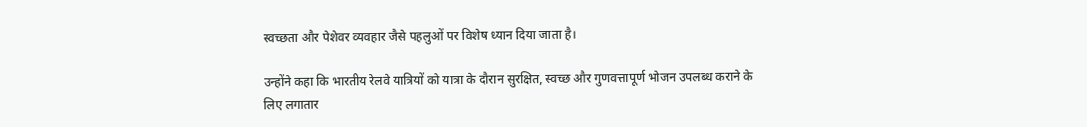स्वच्छता और पेशेवर व्यवहार जैसे पहलुओं पर विशेष ध्यान दिया जाता है।

उन्होंने कहा कि भारतीय रेलवे यात्रियों को यात्रा के दौरान सुरक्षित, स्वच्छ और गुणवत्तापूर्ण भोजन उपलब्ध कराने के लिए लगातार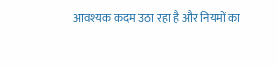आवश्यक कदम उठा रहा है और नियमों का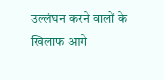उल्लंघन करने वालों के खिलाफ आगे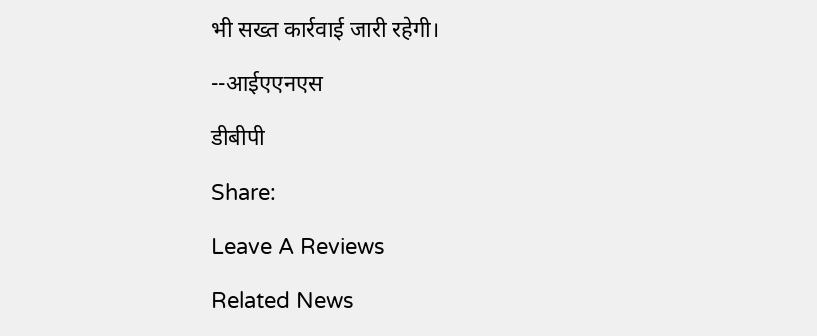भी सख्त कार्रवाई जारी रहेगी।

--आईएएनएस

डीबीपी

Share:

Leave A Reviews

Related News